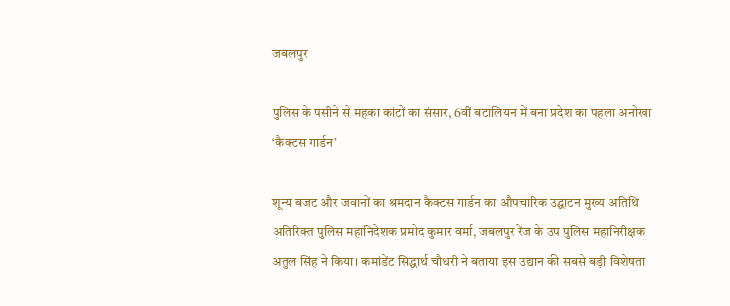जबलपुर

पुलिस के पसीने से महका कांटों का संसार, 6वीं बटालियन में बना प्रदेश का पहला अनोखा ‘कैक्टस गार्डन’

शून्य बजट और जवानों का श्रमदान कैक्टस गार्डन का औपचारिक उद्घाटन मुख्य अतिथि अतिरिक्त पुलिस महानिदेशक प्रमोद कुमार वर्मा, जबलपुर रेंज के उप पुलिस महानिरीक्षक अतुल सिंह ने किया। कमांडेंट सिद्धार्थ चौधरी ने बताया इस उद्यान की सबसे बड़ी विशेषता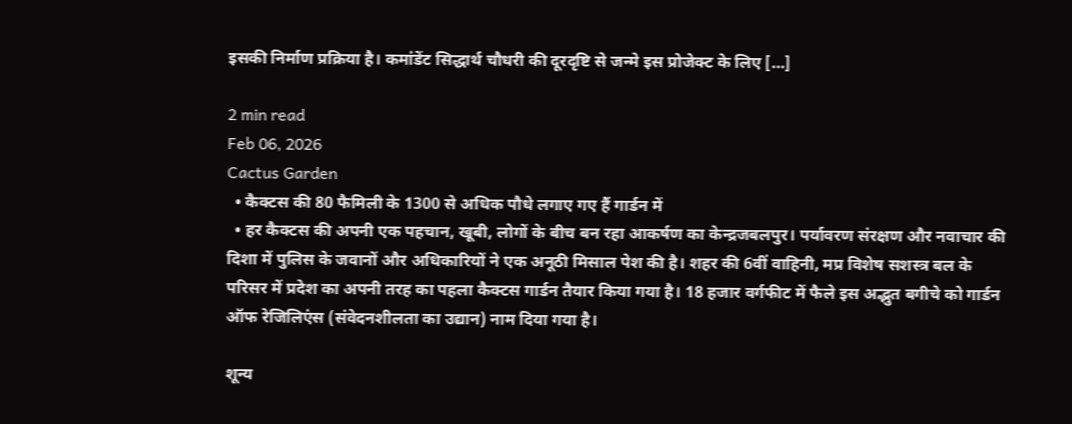इसकी निर्माण प्रक्रिया है। कमांडेंट सिद्धार्थ चौधरी की दूरदृष्टि से जन्मे इस प्रोजेक्ट के लिए […]

2 min read
Feb 06, 2026
Cactus Garden
  • कैक्टस की 80 फैमिली के 1300 से अधिक पौधे लगाए गए हैं गार्डन में
  • हर कैक्टस की अपनी एक पहचान, खूबी, लोगों के बीच बन रहा आकर्षण का केन्द्रजबलपुर। पर्यावरण संरक्षण और नवाचार की दिशा में पुलिस के जवानों और अधिकारियों ने एक अनूठी मिसाल पेश की है। शहर की 6वीं वाहिनी, मप्र विशेष सशस्त्र बल के परिसर में प्रदेश का अपनी तरह का पहला कैक्टस गार्डन तैयार किया गया है। 18 हजार वर्गफीट में फैले इस अद्भुत बगीचे को गार्डन ऑफ रेजिलिएंस (संवेदनशीलता का उद्यान) नाम दिया गया है।

शून्य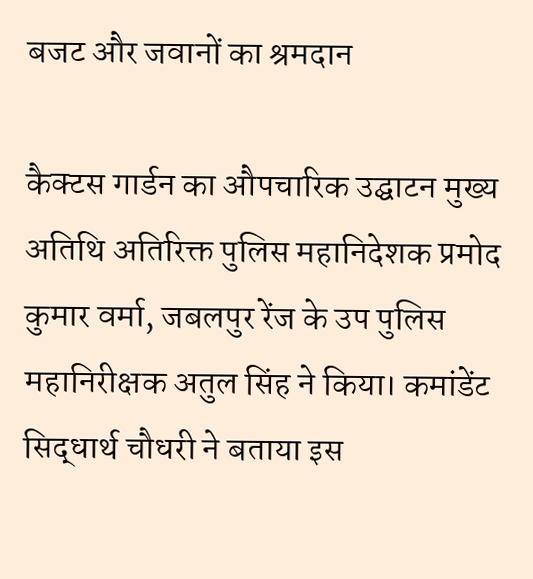बजट और जवानों का श्रमदान

कैक्टस गार्डन का औपचारिक उद्घाटन मुख्य अतिथि अतिरिक्त पुलिस महानिदेशक प्रमोद कुमार वर्मा, जबलपुर रेंज के उप पुलिस महानिरीक्षक अतुल सिंह ने किया। कमांडेंट सिद्धार्थ चौधरी ने बताया इस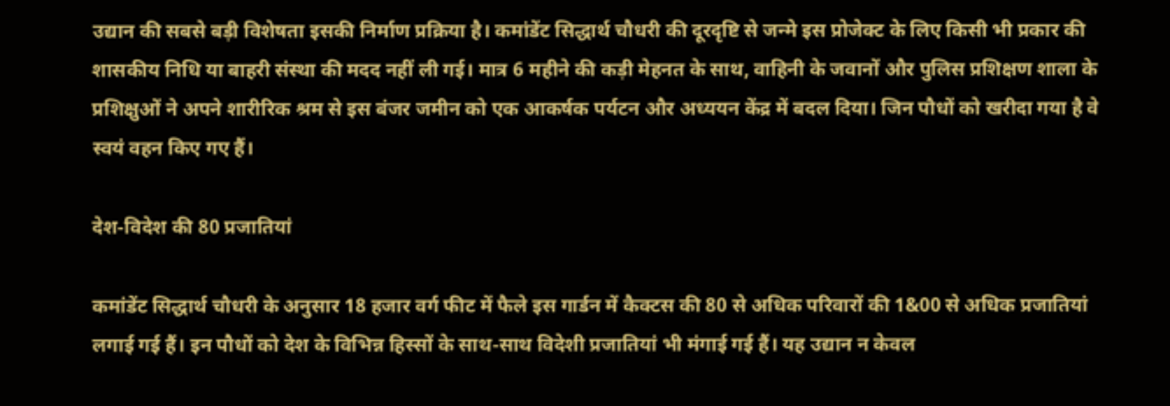उद्यान की सबसे बड़ी विशेषता इसकी निर्माण प्रक्रिया है। कमांडेंट सिद्धार्थ चौधरी की दूरदृष्टि से जन्मे इस प्रोजेक्ट के लिए किसी भी प्रकार की शासकीय निधि या बाहरी संस्था की मदद नहीं ली गई। मात्र 6 महीने की कड़ी मेहनत के साथ, वाहिनी के जवानों और पुलिस प्रशिक्षण शाला के प्रशिक्षुओं ने अपने शारीरिक श्रम से इस बंजर जमीन को एक आकर्षक पर्यटन और अध्ययन केंद्र में बदल दिया। जिन पौधों को खरीदा गया है वे स्वयं वहन किए गए हैं।

देश-विदेश की 80 प्रजातियां

कमांडेंट सिद्धार्थ चौधरी के अनुसार 18 हजार वर्ग फीट में फैले इस गार्डन में कैक्टस की 80 से अधिक परिवारों की 1&00 से अधिक प्रजातियां लगाई गई हैं। इन पौधों को देश के विभिन्न हिस्सों के साथ-साथ विदेशी प्रजातियां भी मंगाई गई हैं। यह उद्यान न केवल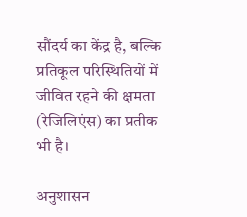सौंदर्य का केंद्र है, बल्कि प्रतिकूल परिस्थितियों में जीवित रहने की क्षमता (रेजिलिएंस) का प्रतीक भी है।

अनुशासन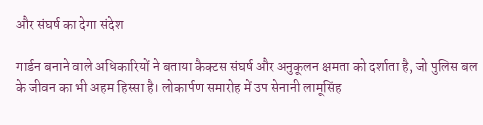और संघर्ष का देगा संदेश

गार्डन बनाने वाले अधिकारियों ने बताया कैक्टस संघर्ष और अनुकूलन क्षमता को दर्शाता है, जो पुलिस बल के जीवन का भी अहम हिस्सा है। लोकार्पण समारोह में उप सेनानी लामूसिंह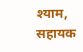श्याम, सहायक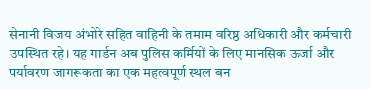सेनानी विजय अंभोरे सहित वाहिनी के तमाम वरिष्ठ अधिकारी और कर्मचारी उपस्थित रहे। यह गार्डन अब पुलिस कर्मियों के लिए मानसिक ऊर्जा और पर्यावरण जागरूकता का एक महत्वपूर्ण स्थल बन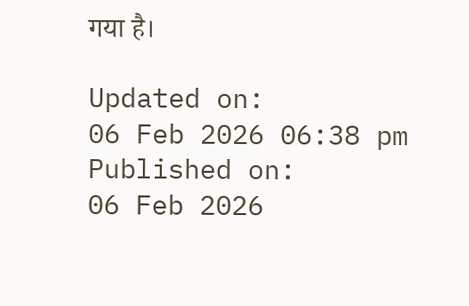गया है।

Updated on:
06 Feb 2026 06:38 pm
Published on:
06 Feb 2026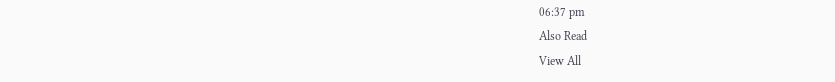06:37 pm
Also Read
View All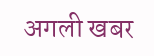अगली खबर